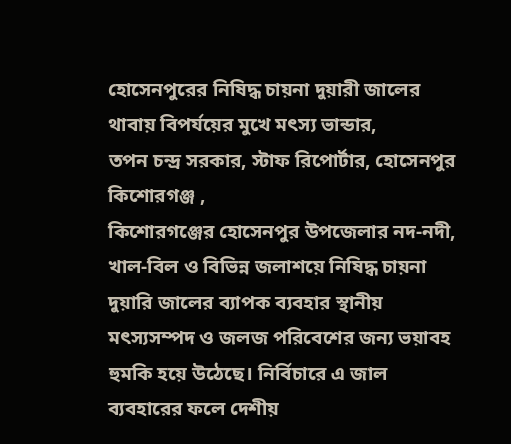হোসেনপুরের নিষিদ্ধ চায়না দুয়ারী জালের থাবায় বিপর্যয়ের মুখে মৎস্য ভান্ডার,
তপন চন্দ্র সরকার, স্টাফ রিপোর্টার, হোসেনপুর কিশোরগঞ্জ ,
কিশোরগঞ্জের হোসেনপুর উপজেলার নদ-নদী, খাল-বিল ও বিভিন্ন জলাশয়ে নিষিদ্ধ চায়না দুয়ারি জালের ব্যাপক ব্যবহার স্থানীয় মৎস্যসম্পদ ও জলজ পরিবেশের জন্য ভয়াবহ হুমকি হয়ে উঠেছে। নির্বিচারে এ জাল ব্যবহারের ফলে দেশীয়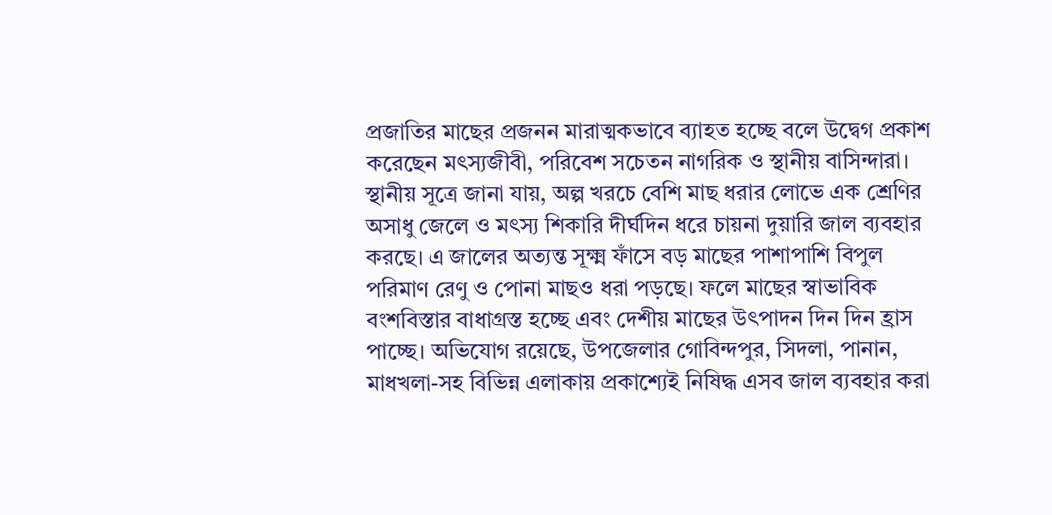প্রজাতির মাছের প্রজনন মারাত্মকভাবে ব্যাহত হচ্ছে বলে উদ্বেগ প্রকাশ করেছেন মৎস্যজীবী, পরিবেশ সচেতন নাগরিক ও স্থানীয় বাসিন্দারা। স্থানীয় সূত্রে জানা যায়, অল্প খরচে বেশি মাছ ধরার লোভে এক শ্রেণির অসাধু জেলে ও মৎস্য শিকারি দীর্ঘদিন ধরে চায়না দুয়ারি জাল ব্যবহার করছে। এ জালের অত্যন্ত সূক্ষ্ম ফাঁসে বড় মাছের পাশাপাশি বিপুল পরিমাণ রেণু ও পোনা মাছও ধরা পড়ছে। ফলে মাছের স্বাভাবিক বংশবিস্তার বাধাগ্রস্ত হচ্ছে এবং দেশীয় মাছের উৎপাদন দিন দিন হ্রাস পাচ্ছে। অভিযোগ রয়েছে, উপজেলার গোবিন্দপুর, সিদলা, পানান, মাধখলা-সহ বিভিন্ন এলাকায় প্রকাশ্যেই নিষিদ্ধ এসব জাল ব্যবহার করা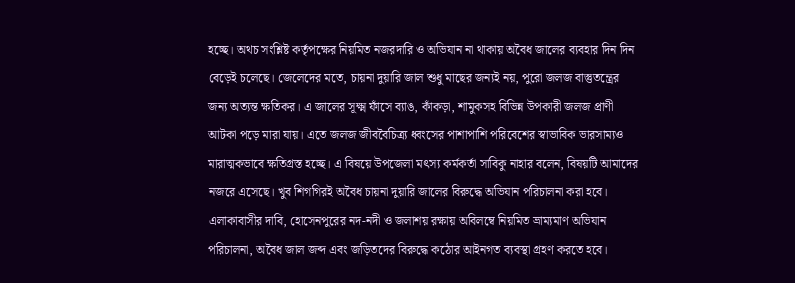হচ্ছে। অথচ সংশ্লিষ্ট কর্তৃপক্ষের নিয়মিত নজরদারি ও অভিযান না থাকায় অবৈধ জালের ব্যবহার দিন দিন বেড়েই চলেছে। জেলেদের মতে, চায়না দুয়ারি জাল শুধু মাছের জন্যই নয়, পুরো জলজ বাস্তুতন্ত্রের জন্য অত্যন্ত ক্ষতিকর। এ জালের সূক্ষ্ম ফাঁসে ব্যাঙ, কাঁকড়া, শামুকসহ বিভিন্ন উপকারী জলজ প্রাণী আটকা পড়ে মারা যায়। এতে জলজ জীববৈচিত্র্য ধ্বংসের পাশাপাশি পরিবেশের স্বাভাবিক ভারসাম্যও মারাত্মকভাবে ক্ষতিগ্রস্ত হচ্ছে। এ বিষয়ে উপজেলা মৎস্য কর্মকর্তা সাবিকু নাহার বলেন, বিষয়টি আমাদের নজরে এসেছে। খুব শিগগিরই অবৈধ চায়না দুয়ারি জালের বিরুদ্ধে অভিযান পরিচালনা করা হবে। এলাকাবাসীর দাবি, হোসেনপুরের নদ-নদী ও জলাশয় রক্ষায় অবিলম্বে নিয়মিত ভ্রাম্যমাণ অভিযান পরিচালনা, অবৈধ জাল জব্দ এবং জড়িতদের বিরুদ্ধে কঠোর আইনগত ব্যবস্থা গ্রহণ করতে হবে।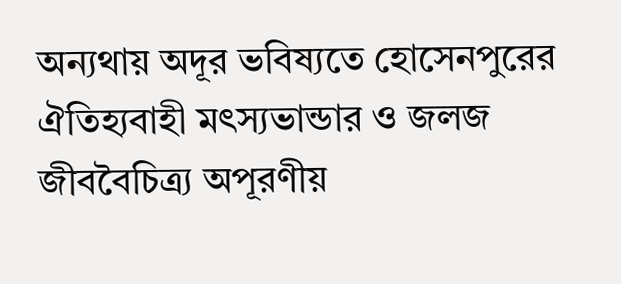অন্যথায় অদূর ভবিষ্যতে হোসেনপুরের ঐতিহ্যবাহী মৎস্যভান্ডার ও জলজ জীববৈচিত্র্য অপূরণীয়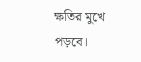ক্ষতির মুখে পড়বে।